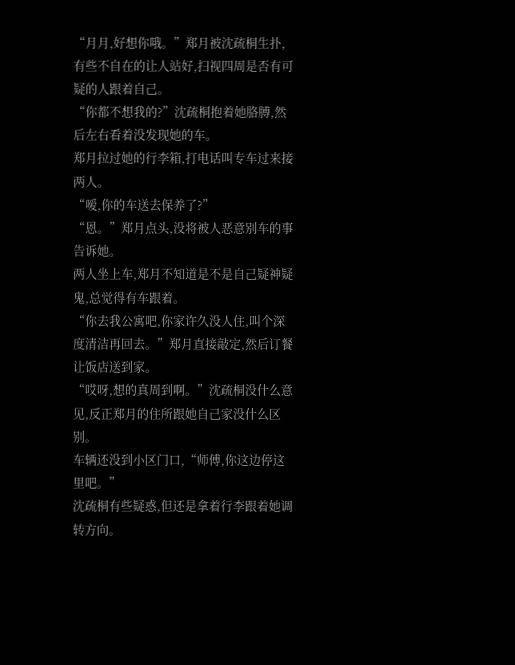“月月,好想你哦。”郑月被沈疏桐生扑,有些不自在的让人站好,扫视四周是否有可疑的人跟着自己。
“你都不想我的?”沈疏桐抱着她胳膊,然后左右看着没发现她的车。
郑月拉过她的行李箱,打电话叫专车过来接两人。
“嗳,你的车送去保养了?”
“恩。”郑月点头,没将被人恶意别车的事告诉她。
两人坐上车,郑月不知道是不是自己疑神疑鬼,总觉得有车跟着。
“你去我公寓吧,你家许久没人住,叫个深度清洁再回去。”郑月直接敲定,然后订餐让饭店送到家。
“哎呀,想的真周到啊。”沈疏桐没什么意见,反正郑月的住所跟她自己家没什么区别。
车辆还没到小区门口,“师傅,你这边停这里吧。”
沈疏桐有些疑惑,但还是拿着行李跟着她调转方向。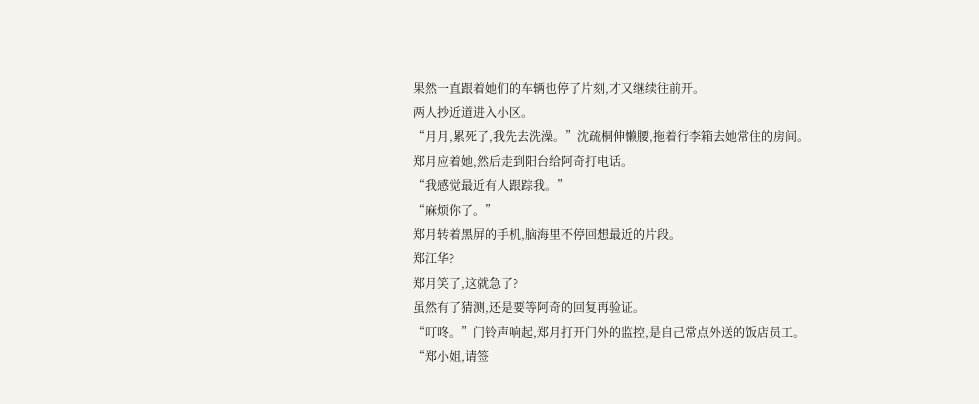果然一直跟着她们的车辆也停了片刻,才又继续往前开。
两人抄近道进入小区。
“月月,累死了,我先去洗澡。”沈疏桐伸懒腰,拖着行李箱去她常住的房间。
郑月应着她,然后走到阳台给阿奇打电话。
“我感觉最近有人跟踪我。”
“麻烦你了。”
郑月转着黑屏的手机,脑海里不停回想最近的片段。
郑江华?
郑月笑了,这就急了?
虽然有了猜测,还是要等阿奇的回复再验证。
“叮咚。”门铃声响起,郑月打开门外的监控,是自己常点外送的饭店员工。
“郑小姐,请签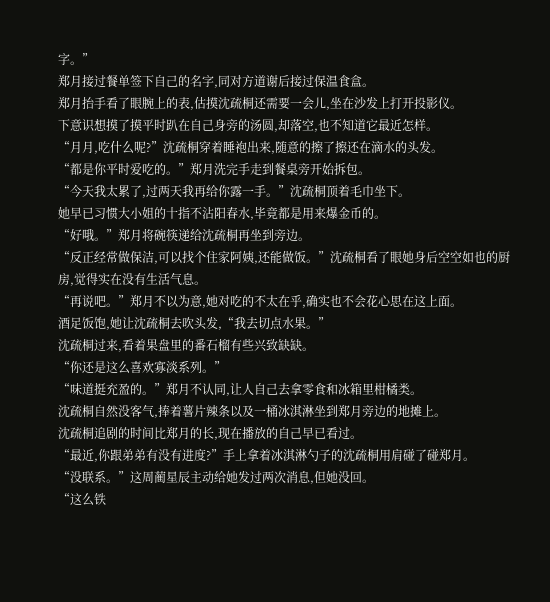字。”
郑月接过餐单签下自己的名字,同对方道谢后接过保温食盒。
郑月抬手看了眼腕上的表,估摸沈疏桐还需要一会儿,坐在沙发上打开投影仪。
下意识想摸了摸平时趴在自己身旁的汤圆,却落空,也不知道它最近怎样。
“月月,吃什么呢?”沈疏桐穿着睡袍出来,随意的擦了擦还在滴水的头发。
“都是你平时爱吃的。”郑月洗完手走到餐桌旁开始拆包。
“今天我太累了,过两天我再给你露一手。”沈疏桐顶着毛巾坐下。
她早已习惯大小姐的十指不沾阳春水,毕竟都是用来爆金币的。
“好哦。”郑月将碗筷递给沈疏桐再坐到旁边。
“反正经常做保洁,可以找个住家阿姨,还能做饭。”沈疏桐看了眼她身后空空如也的厨房,觉得实在没有生活气息。
“再说吧。”郑月不以为意,她对吃的不太在乎,确实也不会花心思在这上面。
酒足饭饱,她让沈疏桐去吹头发,“我去切点水果。”
沈疏桐过来,看着果盘里的番石榴有些兴致缺缺。
“你还是这么喜欢寡淡系列。”
“味道挺充盈的。”郑月不认同,让人自己去拿零食和冰箱里柑橘类。
沈疏桐自然没客气,捧着薯片辣条以及一桶冰淇淋坐到郑月旁边的地摊上。
沈疏桐追剧的时间比郑月的长,现在播放的自己早已看过。
“最近,你跟弟弟有没有进度?”手上拿着冰淇淋勺子的沈疏桐用肩碰了碰郑月。
“没联系。”这周蔺星辰主动给她发过两次消息,但她没回。
“这么铁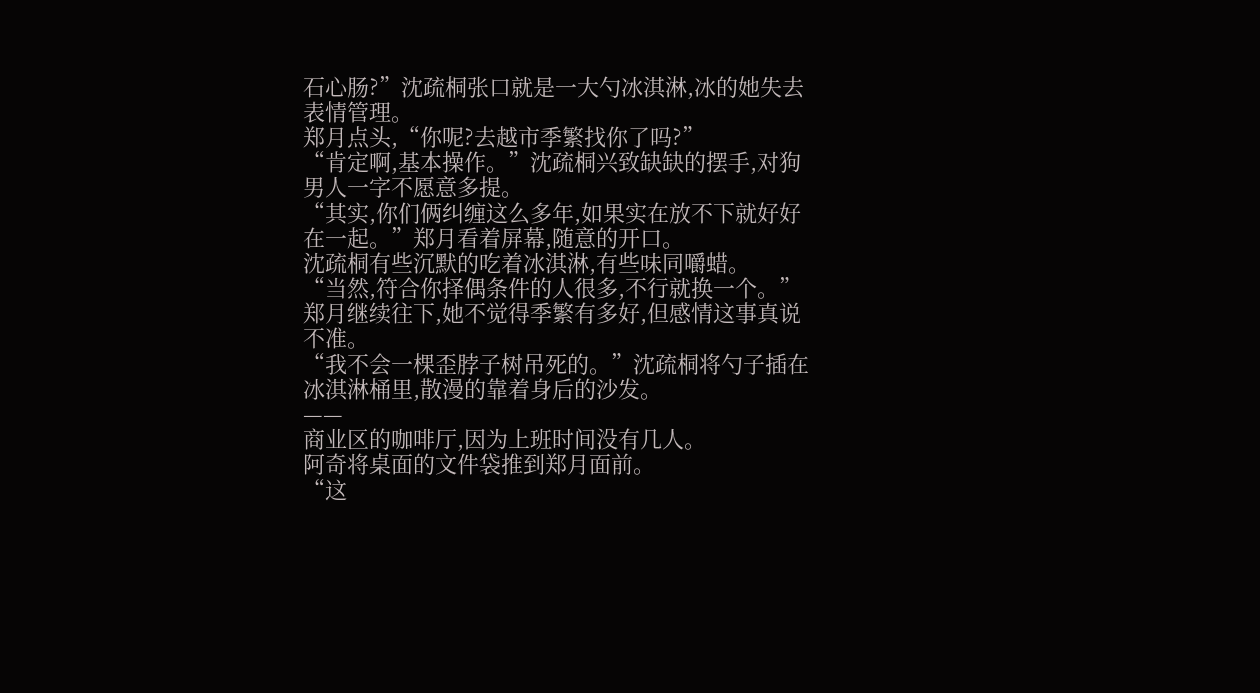石心肠?”沈疏桐张口就是一大勺冰淇淋,冰的她失去表情管理。
郑月点头,“你呢?去越市季繁找你了吗?”
“肯定啊,基本操作。”沈疏桐兴致缺缺的摆手,对狗男人一字不愿意多提。
“其实,你们俩纠缠这么多年,如果实在放不下就好好在一起。”郑月看着屏幕,随意的开口。
沈疏桐有些沉默的吃着冰淇淋,有些味同嚼蜡。
“当然,符合你择偶条件的人很多,不行就换一个。”郑月继续往下,她不觉得季繁有多好,但感情这事真说不准。
“我不会一棵歪脖子树吊死的。”沈疏桐将勺子插在冰淇淋桶里,散漫的靠着身后的沙发。
——
商业区的咖啡厅,因为上班时间没有几人。
阿奇将桌面的文件袋推到郑月面前。
“这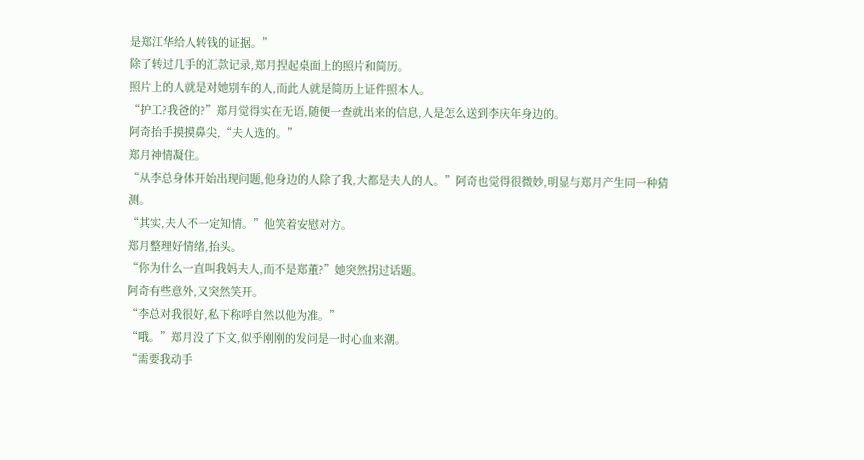是郑江华给人转钱的证据。”
除了转过几手的汇款记录,郑月捏起桌面上的照片和简历。
照片上的人就是对她别车的人,而此人就是简历上证件照本人。
“护工?我爸的?”郑月觉得实在无语,随便一查就出来的信息,人是怎么送到李庆年身边的。
阿奇抬手摸摸鼻尖,“夫人选的。”
郑月神情凝住。
“从李总身体开始出现问题,他身边的人除了我,大都是夫人的人。”阿奇也觉得很微妙,明显与郑月产生同一种猜测。
“其实,夫人不一定知情。”他笑着安慰对方。
郑月整理好情绪,抬头。
“你为什么一直叫我妈夫人,而不是郑董?”她突然拐过话题。
阿奇有些意外,又突然笑开。
“李总对我很好,私下称呼自然以他为准。”
“哦。”郑月没了下文,似乎刚刚的发问是一时心血来潮。
“需要我动手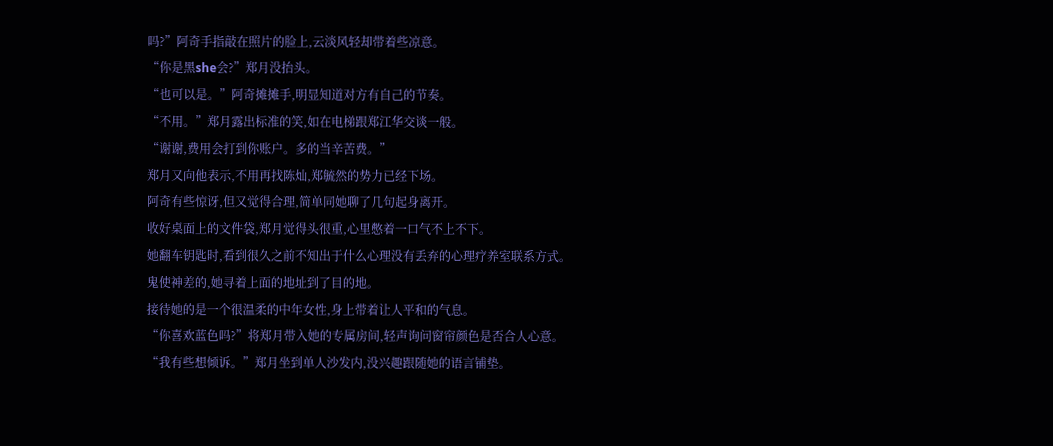吗?”阿奇手指敲在照片的脸上,云淡风轻却带着些凉意。
“你是黑she会?”郑月没抬头。
“也可以是。”阿奇摊摊手,明显知道对方有自己的节奏。
“不用。”郑月露出标准的笑,如在电梯跟郑江华交谈一般。
“谢谢,费用会打到你账户。多的当辛苦费。”
郑月又向他表示,不用再找陈灿,郑毓然的势力已经下场。
阿奇有些惊讶,但又觉得合理,简单同她聊了几句起身离开。
收好桌面上的文件袋,郑月觉得头很重,心里憋着一口气不上不下。
她翻车钥匙时,看到很久之前不知出于什么心理没有丢弃的心理疗养室联系方式。
鬼使神差的,她寻着上面的地址到了目的地。
接待她的是一个很温柔的中年女性,身上带着让人平和的气息。
“你喜欢蓝色吗?”将郑月带入她的专属房间,轻声询问窗帘颜色是否合人心意。
“我有些想倾诉。”郑月坐到单人沙发内,没兴趣跟随她的语言铺垫。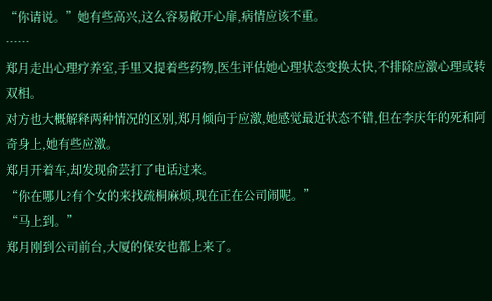“你请说。”她有些高兴,这么容易敞开心扉,病情应该不重。
……
郑月走出心理疗养室,手里又提着些药物,医生评估她心理状态变换太快,不排除应激心理或转双相。
对方也大概解释两种情况的区别,郑月倾向于应激,她感觉最近状态不错,但在李庆年的死和阿奇身上,她有些应激。
郑月开着车,却发现俞芸打了电话过来。
“你在哪儿?有个女的来找疏桐麻烦,现在正在公司闹呢。”
“马上到。”
郑月刚到公司前台,大厦的保安也都上来了。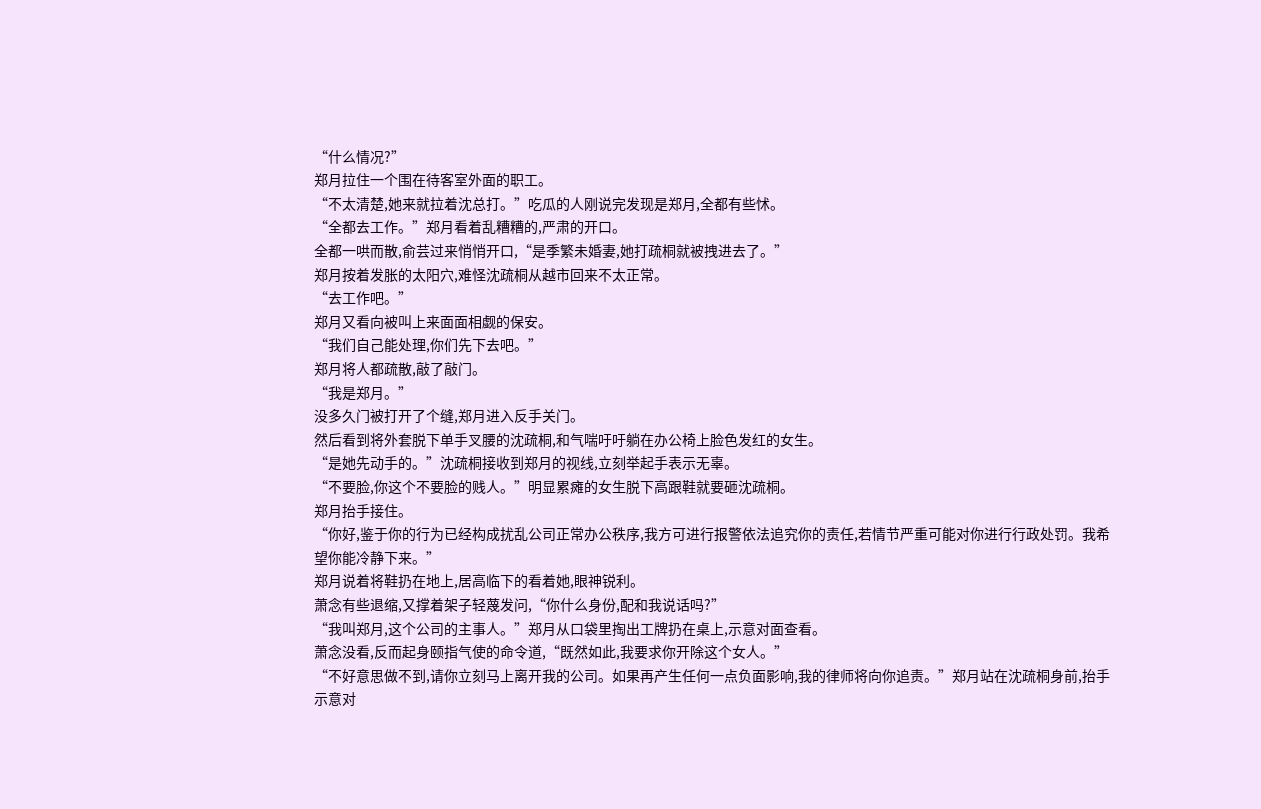“什么情况?”
郑月拉住一个围在待客室外面的职工。
“不太清楚,她来就拉着沈总打。”吃瓜的人刚说完发现是郑月,全都有些怵。
“全都去工作。”郑月看着乱糟糟的,严肃的开口。
全都一哄而散,俞芸过来悄悄开口,“是季繁未婚妻,她打疏桐就被拽进去了。”
郑月按着发胀的太阳穴,难怪沈疏桐从越市回来不太正常。
“去工作吧。”
郑月又看向被叫上来面面相觑的保安。
“我们自己能处理,你们先下去吧。”
郑月将人都疏散,敲了敲门。
“我是郑月。”
没多久门被打开了个缝,郑月进入反手关门。
然后看到将外套脱下单手叉腰的沈疏桐,和气喘吁吁躺在办公椅上脸色发红的女生。
“是她先动手的。”沈疏桐接收到郑月的视线,立刻举起手表示无辜。
“不要脸,你这个不要脸的贱人。”明显累瘫的女生脱下高跟鞋就要砸沈疏桐。
郑月抬手接住。
“你好,鉴于你的行为已经构成扰乱公司正常办公秩序,我方可进行报警依法追究你的责任,若情节严重可能对你进行行政处罚。我希望你能冷静下来。”
郑月说着将鞋扔在地上,居高临下的看着她,眼神锐利。
萧念有些退缩,又撑着架子轻蔑发问,“你什么身份,配和我说话吗?”
“我叫郑月,这个公司的主事人。”郑月从口袋里掏出工牌扔在桌上,示意对面查看。
萧念没看,反而起身颐指气使的命令道,“既然如此,我要求你开除这个女人。”
“不好意思做不到,请你立刻马上离开我的公司。如果再产生任何一点负面影响,我的律师将向你追责。”郑月站在沈疏桐身前,抬手示意对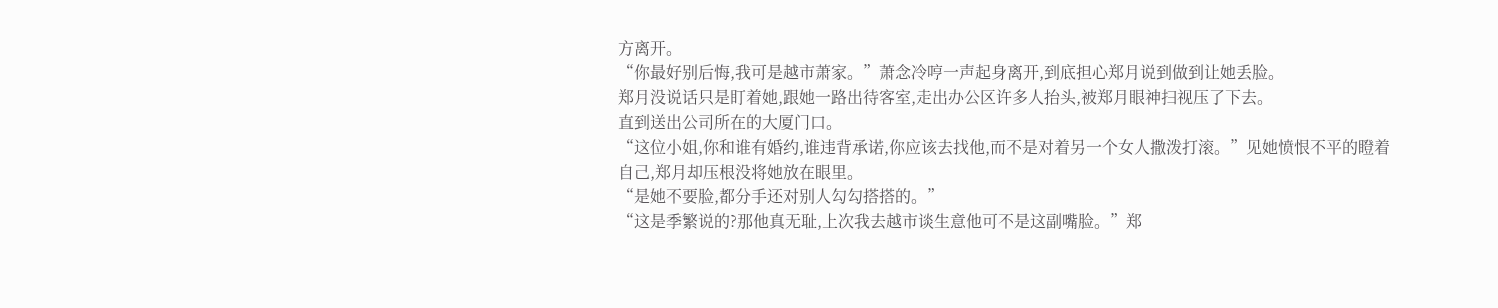方离开。
“你最好别后悔,我可是越市萧家。”萧念冷哼一声起身离开,到底担心郑月说到做到让她丢脸。
郑月没说话只是盯着她,跟她一路出待客室,走出办公区许多人抬头,被郑月眼神扫视压了下去。
直到送出公司所在的大厦门口。
“这位小姐,你和谁有婚约,谁违背承诺,你应该去找他,而不是对着另一个女人撒泼打滚。”见她愤恨不平的瞪着自己,郑月却压根没将她放在眼里。
“是她不要脸,都分手还对别人勾勾搭搭的。”
“这是季繁说的?那他真无耻,上次我去越市谈生意他可不是这副嘴脸。”郑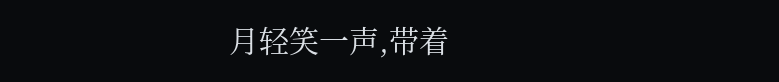月轻笑一声,带着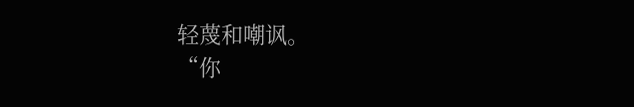轻蔑和嘲讽。
“你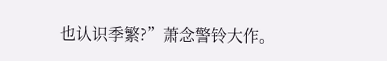也认识季繁?”萧念警铃大作。